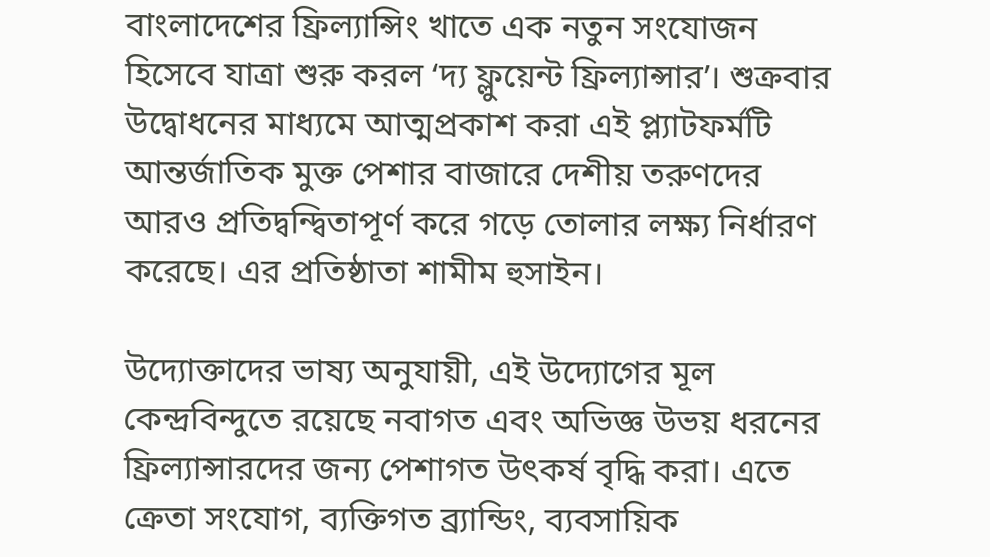বাংলাদেশের ফ্রিল্যান্সিং খাতে এক নতুন সংযোজন হিসেবে যাত্রা শুরু করল ‘দ্য ফ্লুয়েন্ট ফ্রিল্যান্সার’। শুক্রবার উদ্বোধনের মাধ্যমে আত্মপ্রকাশ করা এই প্ল্যাটফর্মটি আন্তর্জাতিক মুক্ত পেশার বাজারে দেশীয় তরুণদের আরও প্রতিদ্বন্দ্বিতাপূর্ণ করে গড়ে তোলার লক্ষ্য নির্ধারণ করেছে। এর প্রতিষ্ঠাতা শামীম হুসাইন।

উদ্যোক্তাদের ভাষ্য অনুযায়ী, এই উদ্যোগের মূল কেন্দ্রবিন্দুতে রয়েছে নবাগত এবং অভিজ্ঞ উভয় ধরনের ফ্রিল্যান্সারদের জন্য পেশাগত উৎকর্ষ বৃদ্ধি করা। এতে ক্রেতা সংযোগ, ব্যক্তিগত ব্র্যান্ডিং, ব্যবসায়িক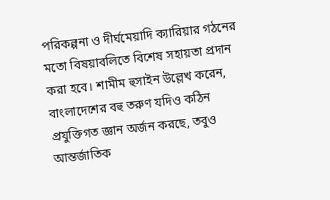পরিকল্পনা ও দীর্ঘমেয়াদি ক্যারিয়ার গঠনের মতো বিষয়াবলিতে বিশেষ সহায়তা প্রদান করা হবে। শামীম হুসাইন উল্লেখ করেন, বাংলাদেশের বহু তরুণ যদিও কঠিন প্রযুক্তিগত জ্ঞান অর্জন করছে, তবুও আন্তর্জাতিক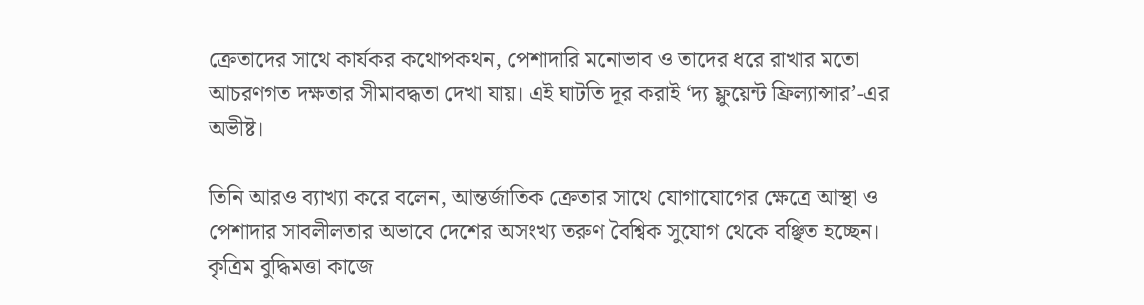ক্রেতাদের সাথে কার্যকর কথোপকথন, পেশাদারি মনোভাব ও তাদের ধরে রাখার মতো আচরণগত দক্ষতার সীমাবদ্ধতা দেখা যায়। এই ঘাটতি দূর করাই ‘দ্য ফ্লুয়েন্ট ফ্রিল্যান্সার’-এর অভীষ্ট।

তিনি আরও ব্যাখ্যা করে বলেন, আন্তর্জাতিক ক্রেতার সাথে যোগাযোগের ক্ষেত্রে আস্থা ও পেশাদার সাবলীলতার অভাবে দেশের অসংখ্য তরুণ বৈশ্বিক সুযোগ থেকে বঞ্ছিত হচ্ছেন। কৃত্রিম বুদ্ধিমত্তা কাজে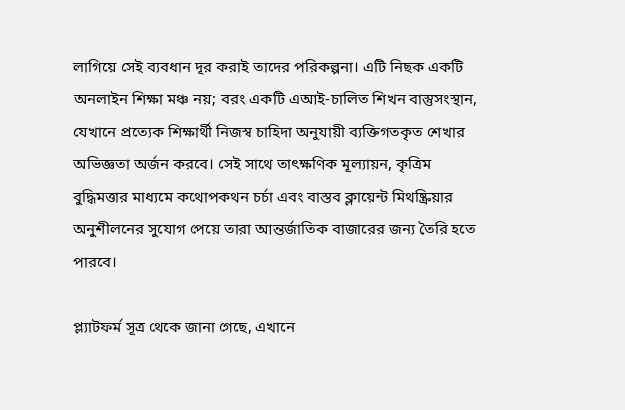লাগিয়ে সেই ব্যবধান দূর করাই তাদের পরিকল্পনা। এটি নিছক একটি অনলাইন শিক্ষা মঞ্চ নয়; বরং একটি এআই-চালিত শিখন বাস্তুসংস্থান, যেখানে প্রত্যেক শিক্ষার্থী নিজস্ব চাহিদা অনুযায়ী ব্যক্তিগতকৃত শেখার অভিজ্ঞতা অর্জন করবে। সেই সাথে তাৎক্ষণিক মূল্যায়ন, কৃত্রিম বুদ্ধিমত্তার মাধ্যমে কথোপকথন চর্চা এবং বাস্তব ক্লায়েন্ট মিথষ্ক্রিয়ার অনুশীলনের সুযোগ পেয়ে তারা আন্তর্জাতিক বাজারের জন্য তৈরি হতে পারবে।

প্ল্যাটফর্ম সূত্র থেকে জানা গেছে, এখানে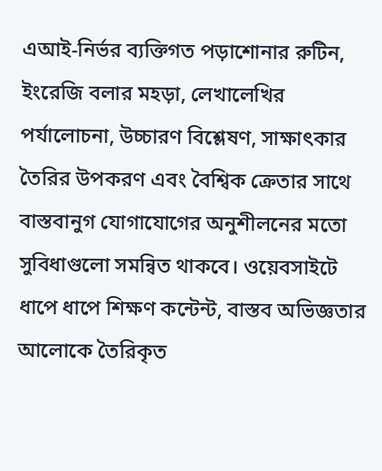এআই-নির্ভর ব্যক্তিগত পড়াশোনার রুটিন, ইংরেজি বলার মহড়া, লেখালেখির পর্যালোচনা, উচ্চারণ বিশ্লেষণ, সাক্ষাৎকার তৈরির উপকরণ এবং বৈশ্বিক ক্রেতার সাথে বাস্তবানুগ যোগাযোগের অনুশীলনের মতো সুবিধাগুলো সমন্বিত থাকবে। ওয়েবসাইটে ধাপে ধাপে শিক্ষণ কন্টেন্ট, বাস্তব অভিজ্ঞতার আলোকে তৈরিকৃত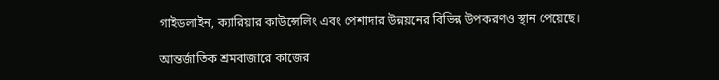গাইডলাইন, ক্যারিয়ার কাউন্সেলিং এবং পেশাদার উন্নয়নের বিভিন্ন উপকরণও স্থান পেয়েছে।

আন্তর্জাতিক শ্রমবাজারে কাজের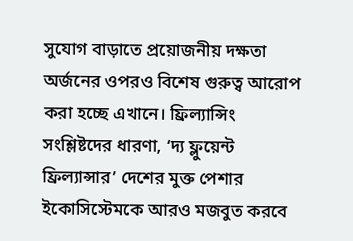সুযোগ বাড়াতে প্রয়োজনীয় দক্ষতা অর্জনের ওপরও বিশেষ গুরুত্ব আরোপ করা হচ্ছে এখানে। ফ্রিল্যান্সিং সংশ্লিষ্টদের ধারণা, ‘দ্য ফ্লুয়েন্ট ফ্রিল্যান্সার’ দেশের মুক্ত পেশার ইকোসিস্টেমকে আরও মজবুত করবে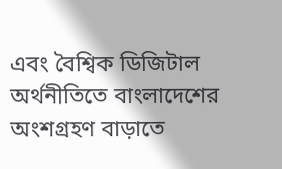এবং বৈশ্বিক ডিজিটাল অর্থনীতিতে বাংলাদেশের অংশগ্রহণ বাড়াতে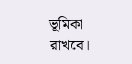ভূমিকা রাখবে।